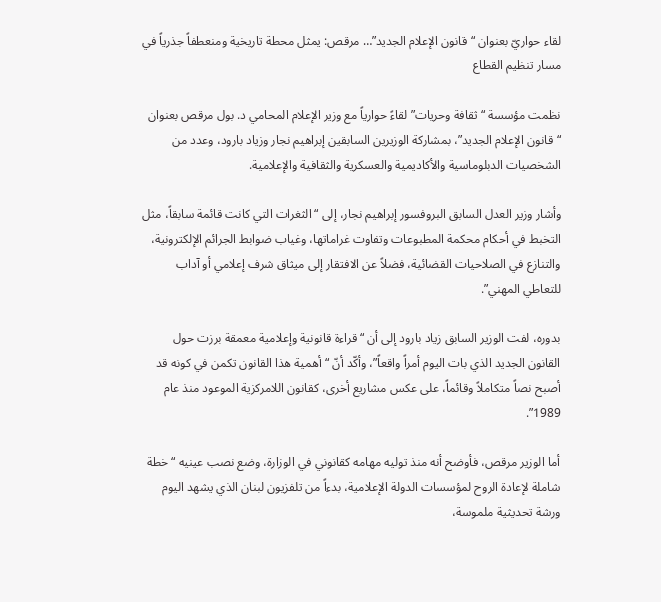لقاء حواريّ بعنوان “قانون الإعلام الجديد”… مرقص: يمثل محطة تاريخية ومنعطفاً جذرياً في مسار تنظيم القطاع

نظمت مؤسسة “ثقافة وحريات” لقاءً حوارياً مع وزير الإعلام المحامي د. بول مرقص بعنوان “قانون الإعلام الجديد”، بمشاركة الوزيرين السابقين إبراهيم نجار وزياد بارود، وعدد من الشخصيات الدبلوماسية والأكاديمية والعسكرية والثقافية والإعلامية.

وأشار وزير العدل السابق البروفسور إبراهيم نجار، إلى “الثغرات التي كانت قائمة سابقاً، مثل التخبط في أحكام محكمة المطبوعات وتفاوت غراماتها، وغياب ضوابط الجرائم الإلكترونية، والتنازع في الصلاحيات القضائية، فضلاً عن الافتقار إلى ميثاق شرف إعلامي أو آداب للتعاطي المهني”.

بدوره، لفت الوزير السابق زياد بارود إلى أن “قراءة قانونية وإعلامية معمقة برزت حول القانون الجديد الذي بات اليوم أمراً واقعاً”، وأكّد أنّ “أهمية هذا القانون تكمن في كونه قد أصبح نصاً متكاملاً وقائماً، على عكس مشاريع أخرى، كقانون اللامركزية الموعود منذ عام 1989”.

أما الوزير مرقص، فأوضح أنه منذ توليه مهامه كقانوني في الوزارة، وضع نصب عينيه “خطة شاملة لإعادة الروح لمؤسسات الدولة الإعلامية، بدءاً من تلفزيون لبنان الذي يشهد اليوم ورشة تحديثية ملموسة،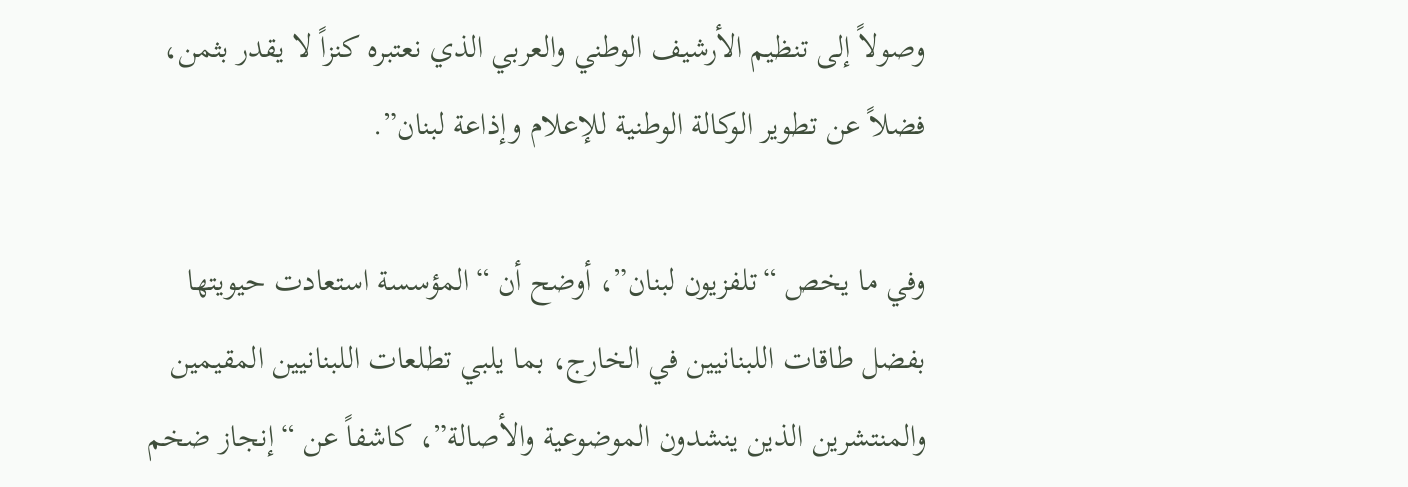وصولاً إلى تنظيم الأرشيف الوطني والعربي الذي نعتبره كنزاً لا يقدر بثمن، فضلاً عن تطوير الوكالة الوطنية للإعلام وإذاعة لبنان”.

وفي ما يخص “تلفزيون لبنان”، أوضح أن “المؤسسة استعادت حيويتها بفضل طاقات اللبنانيين في الخارج، بما يلبي تطلعات اللبنانيين المقيمين والمنتشرين الذين ينشدون الموضوعية والأصالة”، كاشفاً عن “إنجاز ضخم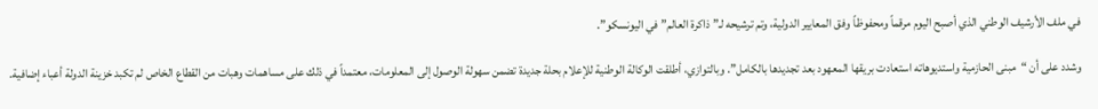في ملف الأرشيف الوطني الذي أصبح اليوم مرقماً ومحفوظاً وفق المعايير الدولية، وتم ترشيحه لـ”ذاكرة العالم” في اليونسكو”.

وشدد على أن “مبنى الحازمية واستديوهاته استعادت بريقها المعهود بعد تجديدها بالكامل”. وبالتوازي، أطلقت الوكالة الوطنية للإعلام بحلة جديدة تضمن سهولة الوصول إلى المعلومات، معتمداً في ذلك على مساهمات وهبات من القطاع الخاص لم تكبد خزينة الدولة أعباء إضافية.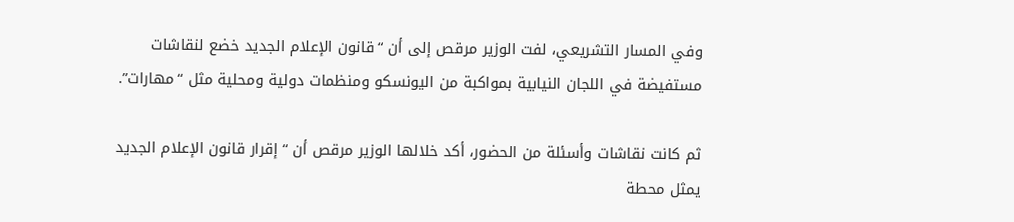وفي المسار التشريعي، لفت الوزير مرقص إلى أن “قانون الإعلام الجديد خضع لنقاشات مستفيضة في اللجان النيابية بمواكبة من اليونسكو ومنظمات دولية ومحلية مثل “مهارات”.

ثم كانت نقاشات وأسئلة من الحضور، أكد خلالها الوزير مرقص أن “إقرار قانون الإعلام الجديد يمثل محطة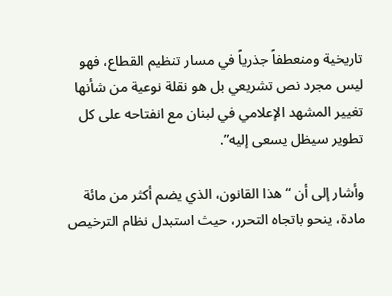تاريخية ومنعطفاً جذرياً في مسار تنظيم القطاع، فهو ليس مجرد نص تشريعي بل هو نقلة نوعية من شأنها تغيير المشهد الإعلامي في لبنان مع انفتاحه على كل تطوير سيظل يسعى إليه”.

وأشار إلى أن “هذا القانون، الذي يضم أكثر من مائة مادة، ينحو باتجاه التحرر، حيث استبدل نظام الترخيص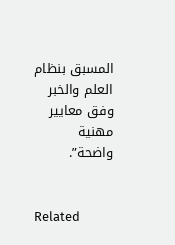المسبق بنظام العلم والخبر وفق معايير مهنية واضحة”.


Related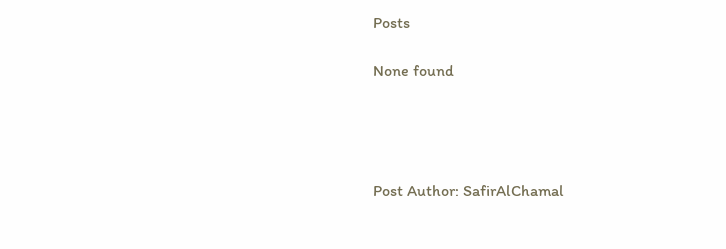Posts

None found




Post Author: SafirAlChamal